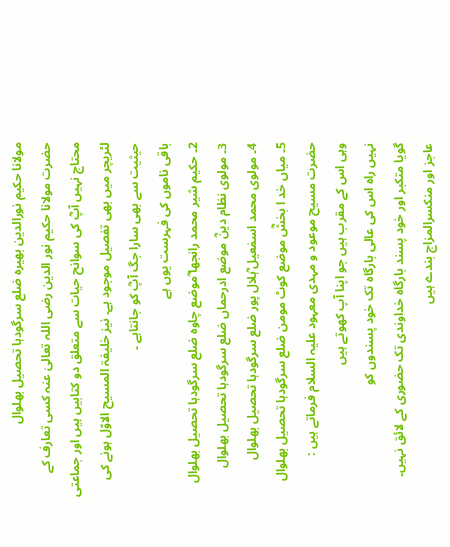مولانا حکیم نورالدین بھیرہ ضلع سرگودہا تحصیل بھلوال
حضرت مولانا حکیم نور الدین رضی اللہ تعالیٰ عنہ کسی تعارف کے محتاج نہیں آپؓ کی سوانح حیات سے متعلق دو کتابیں ہیں اور جماعتی لٹریچر میں بھی تفصیل موجود ہے۔ نیز خلیفۃ المسیح الاوّل ہونے کی حیثیت سے بھی سارا جگ آپؓ کو جانتاہے ۔
باقی ناموں کی فہرست یوں ہے
2۔ حکیم شیر محمد رانجھا ؓموضع چاوہ ضلع سرگودہا تحصیل بھلوال
3۔ مولوی نظام دینؓ موضع ادرحماں ضلع سرگودہا تحصیل بھلوال
4۔ مولوی محمد اسمٰعیل ؓہلال پور ضلع سرگودہا تحصیل بھلوال
5۔ میاں خد ا بخشؓ موضع کوٹ مومن ضلع سرگودہا تحصیل بھلوال
حضرت مسیح موعود و مہدی معہود علیہ السلام فرماتے ہیں :
وہی اس کے مقرب ہیں جو اپنا آپ کھوتے ہیں
نہیں راہ اس کی عالی بارگاہ تک خود پسندوں کو
گویا متکبر اور خود پسند بارگاہ خداوندی تک حضوری کے لائق نہیں۔ عاجز اور منکسرالمزاج بندے ہیں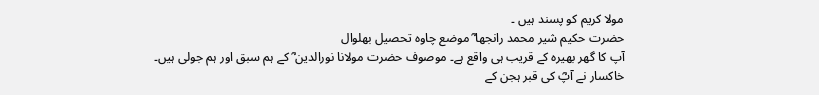مولا کریم کو پسند ہیں ۔
حضرت حکیم شیر محمد رانجھا ؓ موضع چاوہ تحصیل بھلوال
آپ کا گھر بھیرہ کے قریب ہی واقع ہے۔ موصوف حضرت مولانا نورالدین ؓ کے ہم سبق اور ہم جولی ہیں۔
خاکسار نے آپؓ کی قبر ہجن کے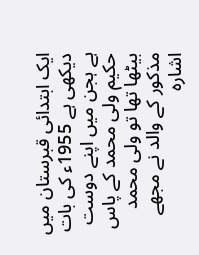ایک ابتدائی قبرستان میں دیکھی ہے 1955ء کی بات ہے ہجن میں اپنے دوست حکیم ولی محمد کے پاس بیٹھا تھا تو ولی محمد مذکور کے والد نے مجھے اشارہ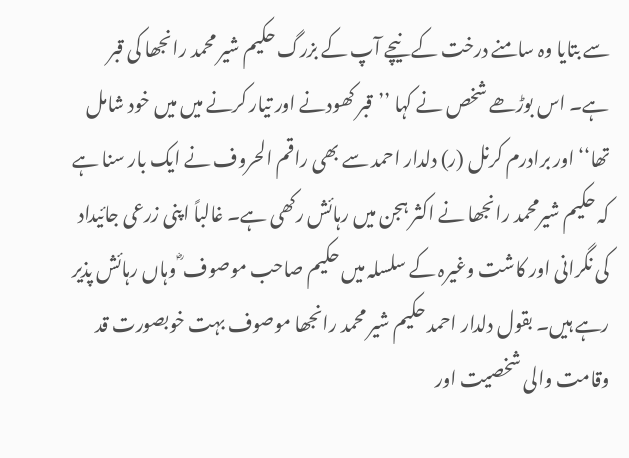سے بتایا وہ سامنے درخت کے نیچے آپ کے بزرگ حکیم شیر محمد رانجھا کی قبر ہے۔ اس بوڑھے شخص نے کہا ’’قبر کھودنے اور تیار کرنے میں میں خود شامل تھا‘‘ اور برادرم کرنل (ر) دلدار احمد سے بھی راقم الحروف نے ایک بار سنا ہے کہ حکیم شیرمحمد رانجھا نے اکثر ہجن میں رہائش رکھی ہے۔ غالباً اپنی زرعی جائیداد کی نگرانی اور کاشت وغیرہ کے سلسلہ میں حکیم صاحب موصوف ؓ وہاں رہائش پذیر رہے ہیں۔ بقول دلدار احمد حکیم شیر محمد رانجھا موصوف بہت خوبصورت قد وقامت والی شخصیت اور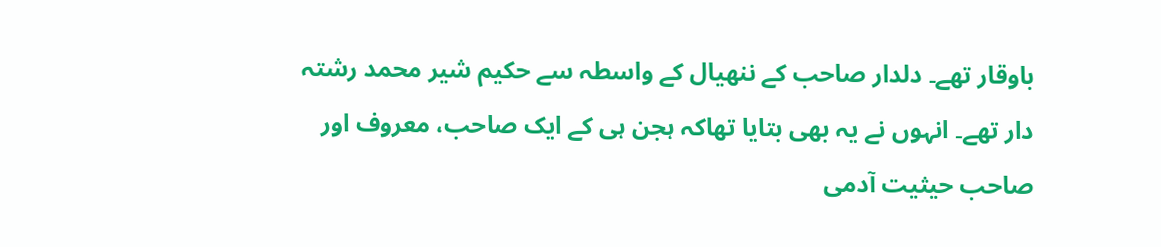باوقار تھے۔ دلدار صاحب کے ننھیال کے واسطہ سے حکیم شیر محمد رشتہ دار تھے۔ انہوں نے یہ بھی بتایا تھاکہ ہجن ہی کے ایک صاحب، معروف اور صاحب حیثیت آدمی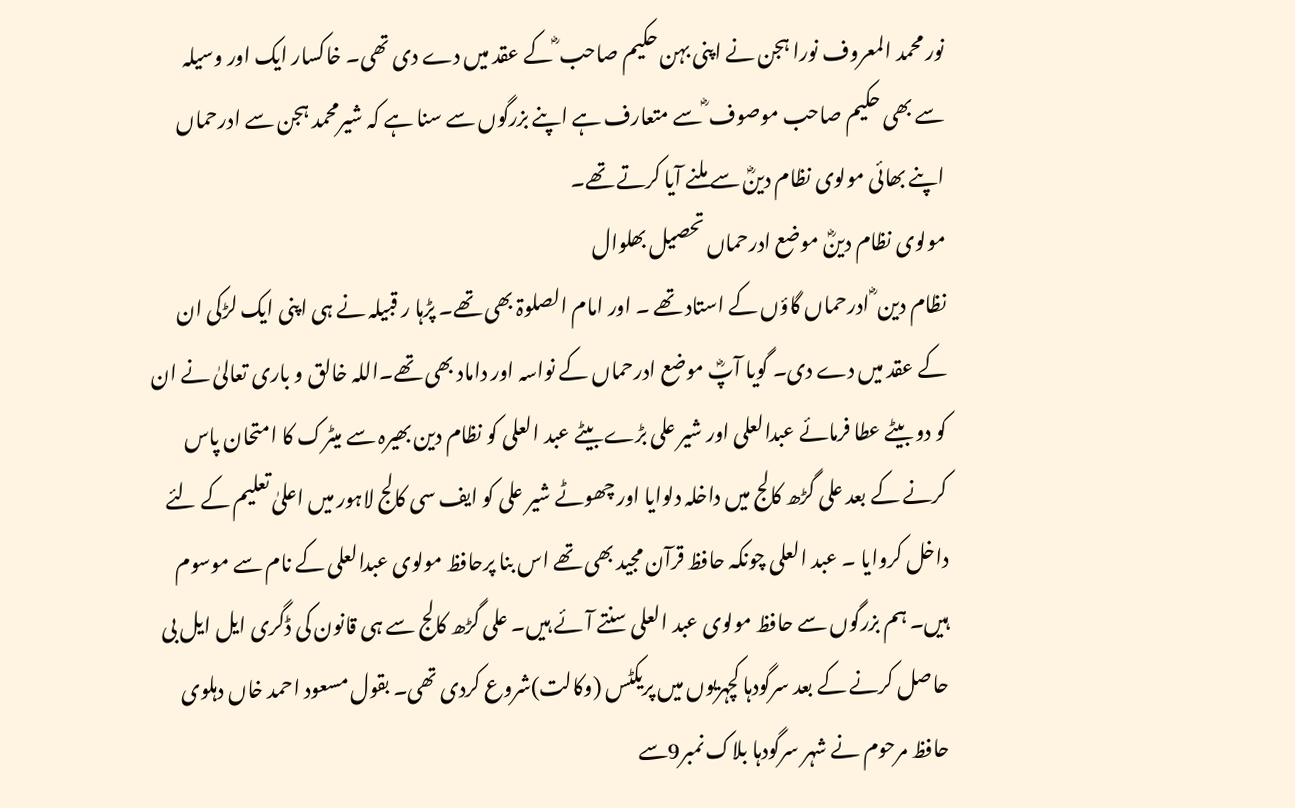نور محمد المعروف نورا ہجن نے اپنی بہن حکیم صاحب ؓ کے عقد میں دے دی تھی۔ خاکسار ایک اور وسیلہ سے بھی حکیم صاحب موصوف ؓ سے متعارف ہے اپنے بزرگوں سے سنا ہے کہ شیرمحمد ہجن سے ادرحماں اپنے بھائی مولوی نظام دینؓ سے ملنے آیا کرتے تھے۔
مولوی نظام دینؓ موضع ادرحماں تحصیل بھلوال
نظام دین ؓ ادرحماں گاؤں کے استاد تھے ۔ اور امام الصلوۃ بھی تھے۔ پڑہا ر قبیلہ نے ہی اپنی ایک لڑکی ان کے عقد میں دے دی۔ گویا آپؓ موضع ادرحماں کے نواسہ اور داماد بھی تھے۔اللہ خالق و باری تعالیٰ نے ان کو دو بیٹے عطا فرمائے عبدالعلی اور شیر علی بڑے بیٹے عبد العلی کو نظام دین بھیرہ سے میٹرک کا امتحان پاس کرنے کے بعد علی گڑھ کالج میں داخلہ دلوایا اور چھوٹے شیر علی کو ایف سی کالج لاہور میں اعلیٰ تعلیم کے لئے داخل کروایا ۔ عبد العلی چونکہ حافظ قرآن مجید بھی تھے اس بنا پرحافظ مولوی عبدالعلی کے نام سے موسوم ہیں۔ ہم بزرگوں سے حافظ مولوی عبد العلی سنتے آئے ہیں۔ علی گڑھ کالج سے ہی قانون کی ڈگری ایل ایل بی حاصل کرنے کے بعد سرگودہا کچہریوں میں پریکٹس (وکالت)شروع کردی تھی۔ بقول مسعود احمد خاں دہلوی حافظ مرحوم نے شہر سرگودہا بلاک نمبر9سے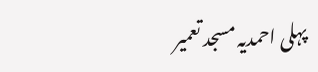پہلی احمدیہ مسجد تعمیر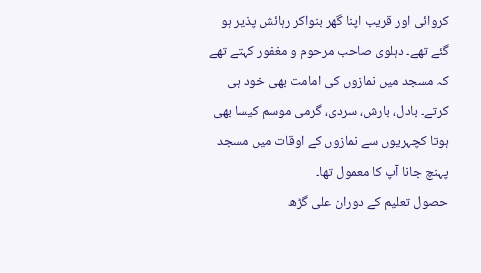کروائی اور قریب اپنا گھر بنواکر رہائش پذیر ہو گئے تھے۔ دہلوی صاحب مرحوم و مغفور کہتے تھے کہ مسجد میں نمازوں کی امامت بھی خود ہی کرتے۔ بادل، بارش، سردی، گرمی موسم کیسا بھی ہوتا کچہریوں سے نمازوں کے اوقات میں مسجد پہنچ جانا آپ کا معمول تھا۔
حصول تعلیم کے دوران علی گڑھ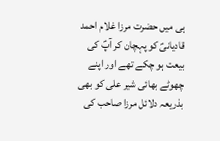ہی میں حضرت مرزا غلام احمد قادیانیؑ کو پہچان کر آپؑ کی بیعت ہو چکے تھے اور اپنے چھوٹے بھائی شیر علی کو بھی بذریعہ دلائل مرزا صاحب کی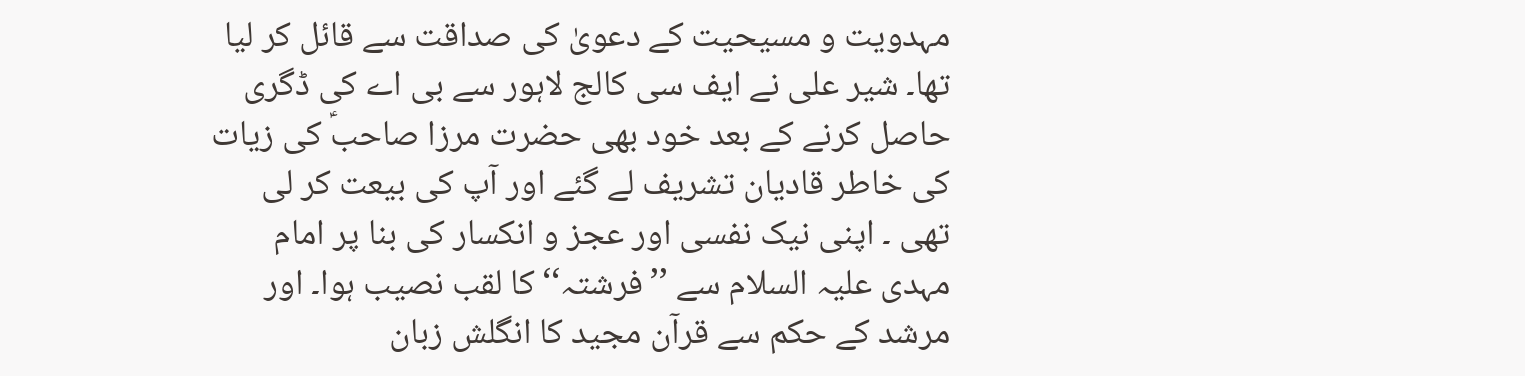مہدویت و مسیحیت کے دعویٰ کی صداقت سے قائل کر لیا تھا۔ شیر علی نے ایف سی کالج لاہور سے بی اے کی ڈگری حاصل کرنے کے بعد خود بھی حضرت مرزا صاحبؑ کی زیات کی خاطر قادیان تشریف لے گئے اور آپ کی بیعت کر لی تھی ۔ اپنی نیک نفسی اور عجز و انکسار کی بنا پر امام مہدی علیہ السلام سے ’’فرشتہ‘‘ کا لقب نصیب ہوا۔ اور مرشد کے حکم سے قرآن مجید کا انگلش زبان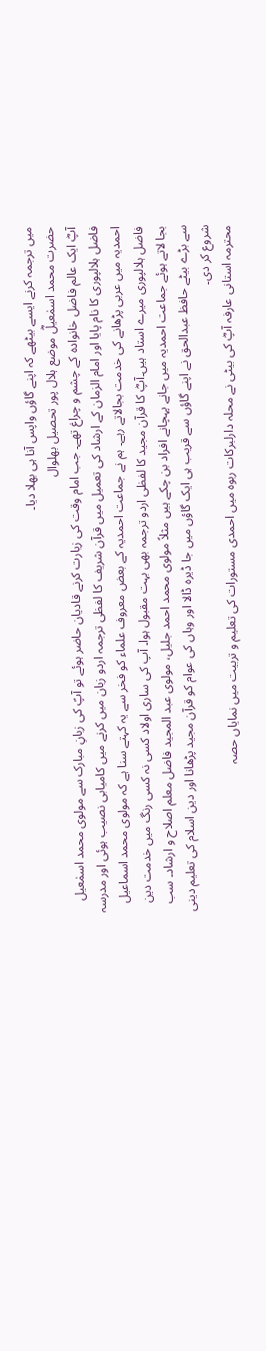میں ترجمہ کرنے ایسے بیٹھے کہ اپنے گاؤں واپس آنا ہی بھلا دیا۔
حضرت محمد اسمٰعیلؓ موضع ہلال پور تحصیل بھلوال
آپؓ ایک عالم فاضل خانوادہ کے چشم و چراغ تھے۔ جب امام وقت کی زیارت کرنے قادیان حاضر ہوئے تو آپؑ کی زبانِ مبارک سے مولوی محمد اسمٰعیل فاضل ہلالپوری کا نام پایا اور امام الزمان کے ارشاد کی تعمیل میں قرآن شریف کا لفظی ترجمہ اردو زبان میں کرنے میں کامیابی نصیب ہوئی اور مدرسہ احمدیہ میں عربی پڑھانے کی خدمت بجالاتے رہے۔ ہم نے جماعت احمدیہ کے بعض معروف علماء کو فخر سے یہ کہتے سنا ہے کہ مولوی محمد اسماعیل فاضل ہلالپوری میرے استاد ہیں۔آپؓ کا قرآن مجید کا لفظی اردو ترجمہ بھی بہت مقبول ہوا۔ آپ کی ساری اولاد کسی نہ کسی رنگ میں خدمت دین بجا لاتے ہوئے جماعت احمدیہ میں جانے پہچانے افراد بن چکے ہیں مثلاً مولوی محمد احمد جلیل، مولوی عبد المجید فاضل معلم اصلاح و ارشاد۔ سب سے بڑے بیٹے حافظ عبدالحق نے اپنے گاؤں سے قریب ہی ایک گاؤں میں جا ڈیرہ ڈالا اور وہاں کی عوام کو قرآن مجید پڑھانا اور دین اسلام کی تعلیم دینی شروع کر دی۔
محترمہ استانی عارفہ آپؓ کی بیٹی نے محلہ دارلبرکات ربوہ میں احمدی مستورات کی تعلیم و تربیت میں نمایاں حصہ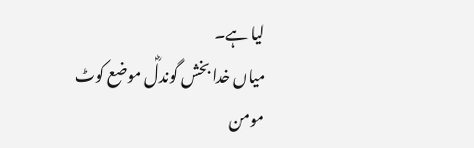لیا ہے۔
میاں خدا بخش گوندلؓ موضع کوٹ مومن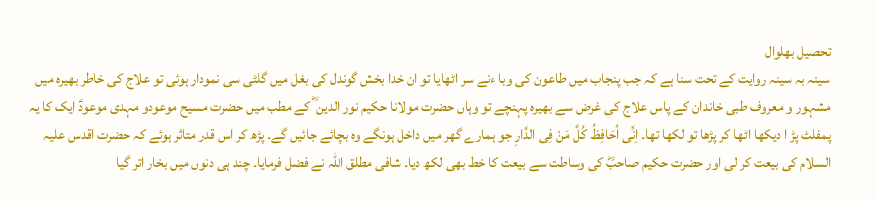تحصیل بھلوال
سینہ بہ سینہ روایت کے تحت سنا ہے کہ جب پنجاب میں طاعون کی وبا ءنے سر اٹھایا تو ان خدا بخش گوندل کی بغل میں گلٹی سی نمودار ہوئی تو علاج کی خاطر بھیرہ میں مشہور و معروف طبی خاندان کے پاس علاج کی غرض سے بھیرہ پہنچے تو وہاں حضرت مولانا حکیم نور الدین ؓ کے مطب میں حضرت مسیح موعودو مہدی موعودؑ ایک کا یہ پمفلٹ پڑ ا دیکھا اٹھا کر پڑھا تو لکھا تھا۔ اِنِّی اُحَافِظُ کُلَّ مَنْ فِی الدَّارِ جو ہمارے گھر میں داخل ہونگے وہ بچائے جائیں گے۔ پڑھ کر اس قدر متاثر ہوئے کہ حضرت اقدس علیہ السلام کی بیعت کر لی اور حضرت حکیم صاحبؓ کی وساطت سے بیعت کا خط بھی لکھ دیا۔ شافی مطلق اللہ نے فضل فرمایا۔ چند ہی دنوں میں بخار اتر گیا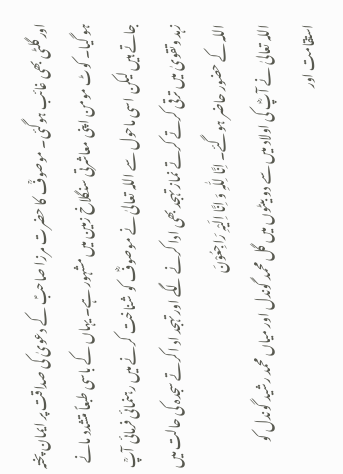اور گلٹی بھی غائب ہوگئی۔ موصوفؒ کا حضرت مرزا صاحبؑ کے دعویٰ کی صداقت پر ایمان پختہ ہو گیا۔ کوٹ مومن اپنی معاشرتی سنگلاخ زمین میں مشہور ہے۔ یہاں کے باسی طبعاً متشدد مانے جاتے ہیں لیکن اسی ماحول سے اللہ تعالیٰ نے موصوفؓ کو شناخت کرنے میں رہنمائی فرمائی آپؒ زہد وتقویٰ میں ترقی کرتے کرتے نماز تہجد بھی ادا کرنے لگے اور تہجد اد اکرتے سجدہ کی حالت میں اللہ کے حضور حاضر ہوگئے۔ اِنَّا لِلّٰہِ وَ اِنَّا اِلَیْہِ رَاجِعُوْنَ
اللہ تعالیٰ نے آپؓ کی اولاد میں سے دو بیٹوں میں گل محمد گوندل اور میاں محمد رشید گوندل کو استقامت اور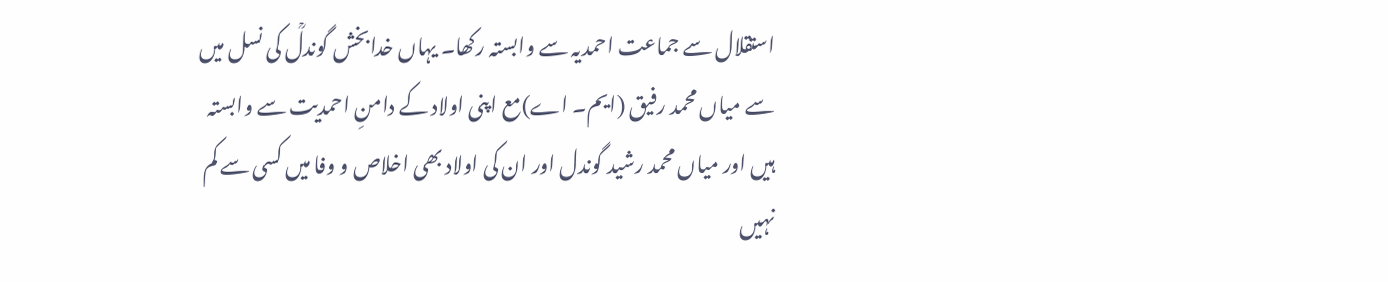استقلال سے جماعت احمدیہ سے وابستہ رکھا۔ یہاں خدابخش گوندلؒ کی نسل میں سے میاں محمد رفیق (ایم۔ اے)مع اپنی اولاد کے دامنِ احمدیت سے وابستہ ہیں اور میاں محمد رشید گوندل اور ان کی اولاد بھی اخلاص و وفا میں کسی سے کم نہیں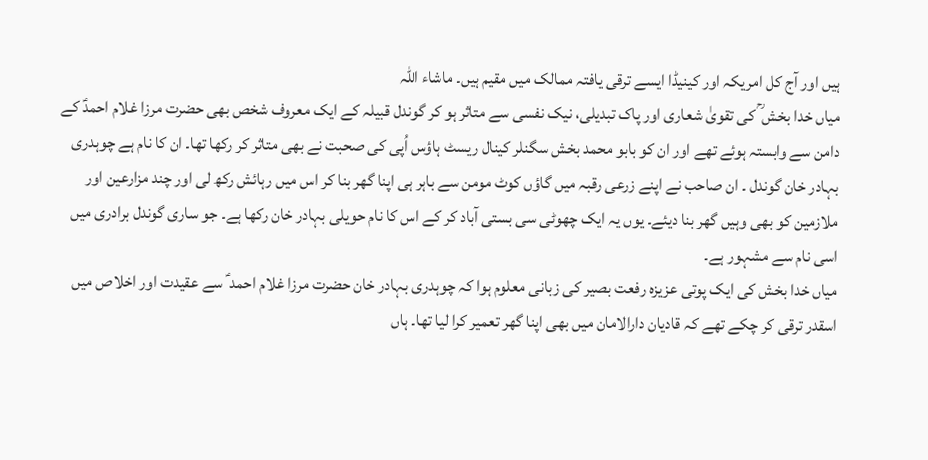ہیں اور آج کل امریکہ اور کینیڈا ایسے ترقی یافتہ ممالک میں مقیم ہیں۔ ماشاء اللّٰہ
میاں خدا بخش ؒ کی تقویٰ شعاری اور پاک تبدیلی، نیک نفسی سے متاثر ہو کر گوندل قبیلہ کے ایک معروف شخص بھی حضرت مرزا غلام احمدؑ کے دامن سے وابستہ ہوئے تھے اور ان کو بابو محمد بخش سگنلر کینال ریسٹ ہاؤس اُپی کی صحبت نے بھی متاثر کر رکھا تھا۔ ان کا نام ہے چوہدری بہادر خان گوندل ۔ ان صاحب نے اپنے زرعی رقبہ میں گاؤں کوٹ مومن سے باہر ہی اپنا گھر بنا کر اس میں رہائش رکھ لی اور چند مزارعین اور ملازمین کو بھی وہیں گھر بنا دیئے۔ یوں یہ ایک چھوٹی سی بستی آباد کر کے اس کا نام حویلی بہادر خان رکھا ہے۔ جو ساری گوندل برادری میں اسی نام سے مشہور ہے۔
میاں خدا بخش کی ایک پوتی عزیزہ رفعت بصیر کی زبانی معلوم ہوا کہ چوہدری بہادر خان حضرت مرزا غلام احمد ؑ سے عقیدت اور اخلاص میں اسقدر ترقی کر چکے تھے کہ قادیان دارالامان میں بھی اپنا گھر تعمیر کرا لیا تھا۔ ہاں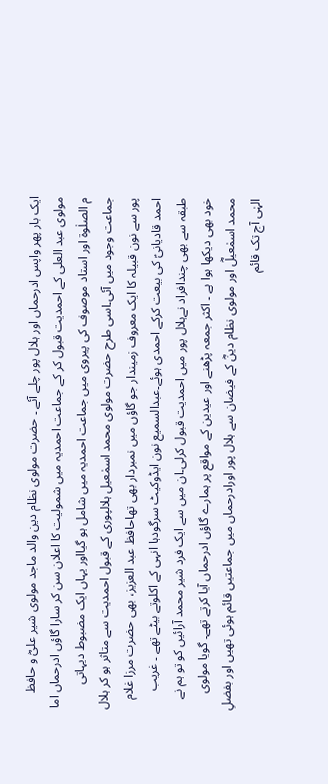ایک بار پھر واپس ادرحماں اور ہلال پور چلے آئے ۔ حضرت مولوی نظام دین والد ماجد مولوی شیر علیؓ و حافظ مولوی عبد العلی کے احمدیت قبول کر کے جماعت احمدیہ میں شمولیت کا اعلان سن کر سارا گاؤں ادرحماں اما م الصلٰوۃ اور استاد موصوف کی پیروی میں جماعت احمدیہ میں شامل ہو گیااور یہاں ایک مضبوط دیہاتی جماعت وجود میں آئی۔اسی طرح حضرت مولوی محمد اسمٰعیل ہلالپوری کے قبول احمدیت سے متاثر ہو کر ہلال پور سے نون قبیلہ کا ایک معروف زمیندار جو گاؤں میں نمبردار بھی تھاحافظ عبد العزیز، بھی حضرت مرزا غلام احمد قادیانیؑ کی بیعت کرکے احمدی ہوئے۔عبدالسمیع نون ایڈوکیٹ سرگودہا انہی کے اکلوتے بیٹے تھے ۔ غریب طبقہ سے بھی چندافراد نےہلال پور میں احمدیت قبول کرلی۔ان میں سے ایک فرد شیر محمد آرائیں کو تو ہم نے خود بھی دیکھا ہوا ہے ۔ اکثر جمعہ پڑھنے اور عیدین کے مواقع پر ہمارے گاؤں ادرحماں آیا کرتے تھے۔ گویا مولوی محمد اسمٰعیلؓ اور مولوی نظام دینؓ کے فیضان سے ہلال پور اورادرحماں میں جماعتیں قائم ہوئی تھیں اور بفضلِ الہٰی آج تک قائم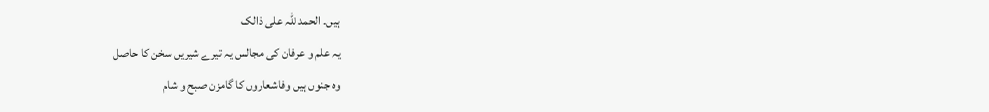ہیں۔ الحمد للّٰہ علی ذالک
یہ علم و عرفان کی مجالس یہ تیرے شیریں سخن کا حاصل
وہ جنوں ہیں وفاشعاروں کا گامزن صبح و شام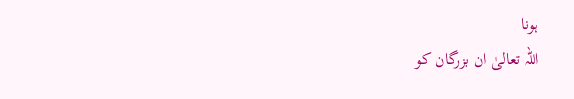ہونا
اللہ تعالیٰ ان بزرگان کو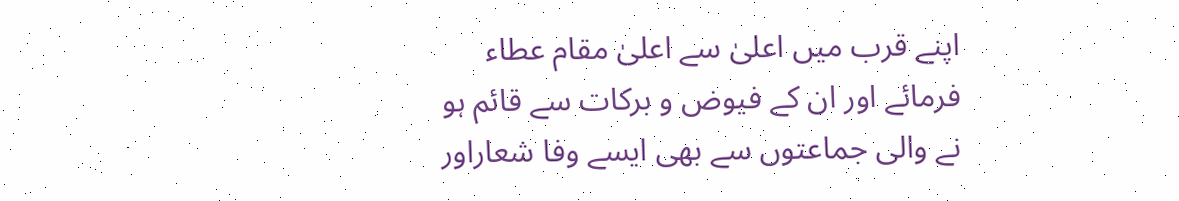اپنے قرب میں اعلیٰ سے اعلیٰ مقام عطاء فرمائے اور ان کے فیوض و برکات سے قائم ہو نے والی جماعتوں سے بھی ایسے وفا شعاراور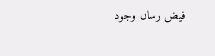فیض رساں وجود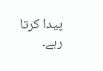پیدا کرتا رہے۔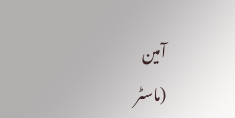آمین
(ماسٹر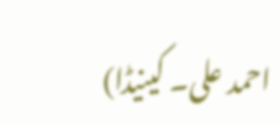احمد علی۔ کینیڈا)